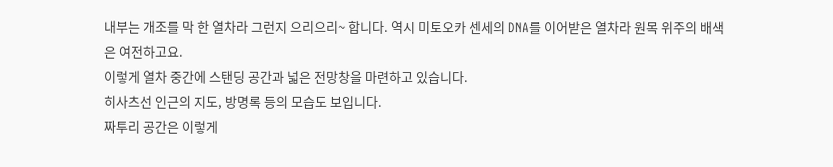내부는 개조를 막 한 열차라 그런지 으리으리~ 합니다. 역시 미토오카 센세의 DNA를 이어받은 열차라 원목 위주의 배색은 여전하고요.
이렇게 열차 중간에 스탠딩 공간과 넓은 전망창을 마련하고 있습니다.
히사츠선 인근의 지도, 방명록 등의 모습도 보입니다.
짜투리 공간은 이렇게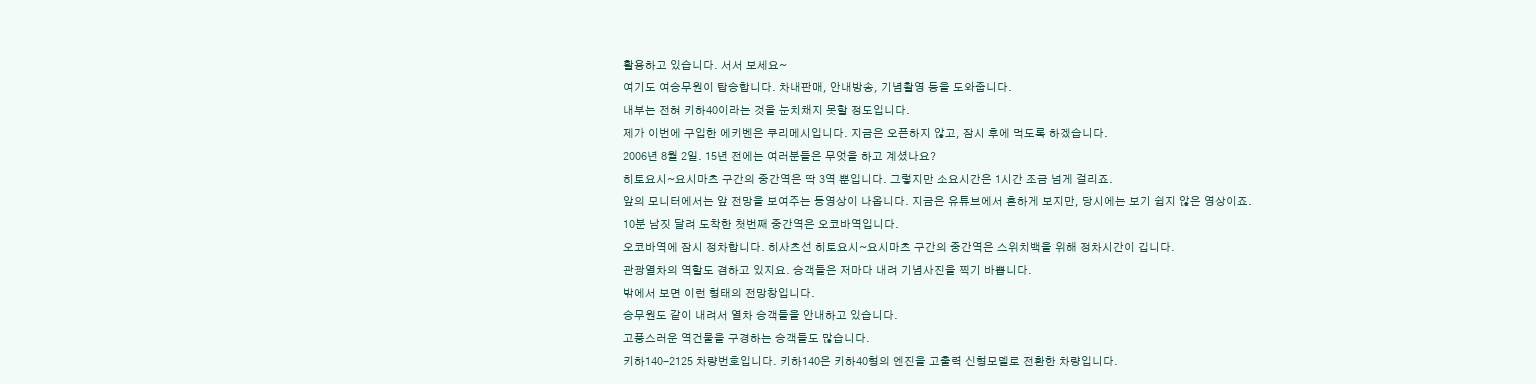활용하고 있습니다. 서서 보세요~
여기도 여승무원이 탑승합니다. 차내판매, 안내방송, 기념촬영 등을 도와줍니다.
내부는 전혀 키하40이라는 것을 눈치채지 못할 정도입니다.
제가 이번에 구입한 에키벤은 쿠리메시입니다. 지금은 오픈하지 않고, 잠시 후에 먹도록 하겠습니다.
2006년 8월 2일. 15년 전에는 여러분들은 무엇을 하고 계셨나요?
히토요시~요시마츠 구간의 중간역은 딱 3역 뿐입니다. 그렇지만 소요시간은 1시간 조금 넘게 걸리죠.
앞의 모니터에서는 앞 전망을 보여주는 동영상이 나옵니다. 지금은 유튜브에서 흔하게 보지만, 당시에는 보기 쉽지 않은 영상이죠.
10분 남짓 달려 도착한 첫번째 중간역은 오코바역입니다.
오코바역에 잠시 정차합니다. 히사츠선 히토요시~요시마츠 구간의 중간역은 스위치백을 위해 정차시간이 깁니다.
관광열차의 역할도 겸하고 있지요. 승객들은 저마다 내려 기념사진을 찍기 바쁩니다.
밖에서 보면 이런 형태의 전망창입니다.
승무원도 같이 내려서 열차 승객들을 안내하고 있습니다.
고풍스러운 역건물을 구경하는 승객들도 많습니다.
키하140-2125 차량번호입니다. 키하140은 키하40형의 엔진을 고출력 신형모델로 전환한 차량입니다.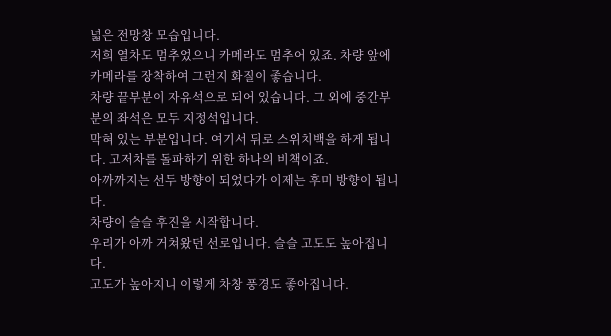넓은 전망창 모습입니다.
저희 열차도 멈추었으니 카메라도 멈추어 있죠. 차량 앞에 카메라를 장착하여 그런지 화질이 좋습니다.
차량 끝부분이 자유석으로 되어 있습니다. 그 외에 중간부분의 좌석은 모두 지정석입니다.
막혀 있는 부분입니다. 여기서 뒤로 스위치백을 하게 됩니다. 고저차를 돌파하기 위한 하나의 비책이죠.
아까까지는 선두 방향이 되었다가 이제는 후미 방향이 됩니다.
차량이 슬슬 후진을 시작합니다.
우리가 아까 거쳐왔던 선로입니다. 슬슬 고도도 높아집니다.
고도가 높아지니 이렇게 차창 풍경도 좋아집니다.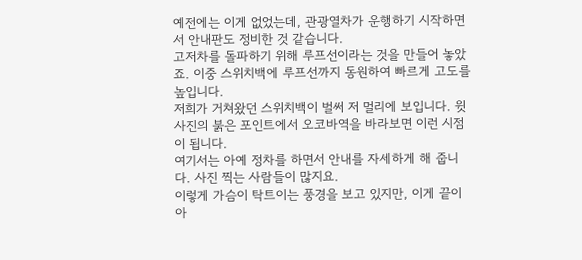예전에는 이게 없었는데, 관광열차가 운행하기 시작하면서 안내판도 정비한 것 같습니다.
고저차를 돌파하기 위해 루프선이라는 것을 만들어 놓았죠. 이중 스위치백에 루프선까지 동원하여 빠르게 고도를 높입니다.
저희가 거쳐왔던 스위치백이 벌써 저 멀리에 보입니다. 윗 사진의 붉은 포인트에서 오코바역을 바라보면 이런 시점이 됩니다.
여기서는 아예 정차를 하면서 안내를 자세하게 해 줍니다. 사진 찍는 사람들이 많지요.
이렇게 가슴이 탁트이는 풍경을 보고 있지만, 이게 끝이 아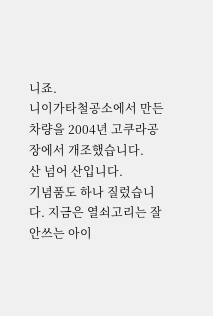니죠.
니이가타철공소에서 만든 차량을 2004년 고쿠라공장에서 개조했습니다.
산 넘어 산입니다.
기념품도 하나 질렀습니다. 지금은 열쇠고리는 잘 안쓰는 아이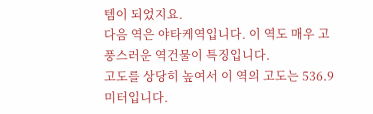템이 되었지요.
다음 역은 야타케역입니다. 이 역도 매우 고풍스러운 역건물이 특징입니다.
고도를 상당히 높여서 이 역의 고도는 536.9미터입니다.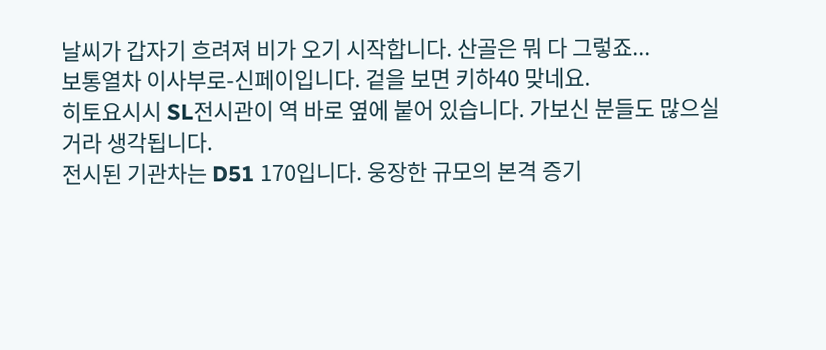날씨가 갑자기 흐려져 비가 오기 시작합니다. 산골은 뭐 다 그렇죠...
보통열차 이사부로-신페이입니다. 겉을 보면 키하40 맞네요.
히토요시시 SL전시관이 역 바로 옆에 붙어 있습니다. 가보신 분들도 많으실 거라 생각됩니다.
전시된 기관차는 D51 170입니다. 웅장한 규모의 본격 증기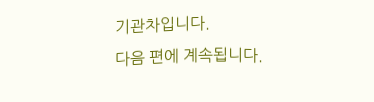기관차입니다.
다음 편에 계속됩니다.